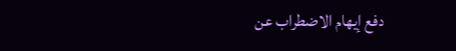دفع إيهام الاضطراب عن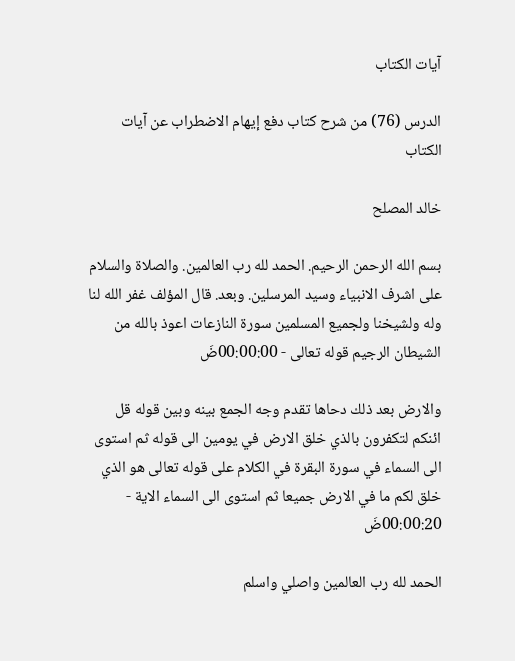آيات الكتاب

الدرس (76) من شرح كتاب دفع إيهام الاضطراب عن آيات الكتاب

خالد المصلح

بسم الله الرحمن الرحيم. الحمد لله رب العالمين. والصلاة والسلام على اشرف الانبياء وسيد المرسلين. وبعد. قال المؤلف غفر الله لنا وله ولشيخنا ولجميع المسلمين سورة النازعات اعوذ بالله من الشيطان الرجيم قوله تعالى - 00:00:00ضَ

والارض بعد ذلك دحاها تقدم وجه الجمع بينه وبين قوله قل ائنكم لتكفرون بالذي خلق الارض في يومين الى قوله ثم استوى الى السماء في سورة البقرة في الكلام على قوله تعالى هو الذي خلق لكم ما في الارض جميعا ثم استوى الى السماء الاية - 00:00:20ضَ

الحمد لله رب العالمين واصلي واسلم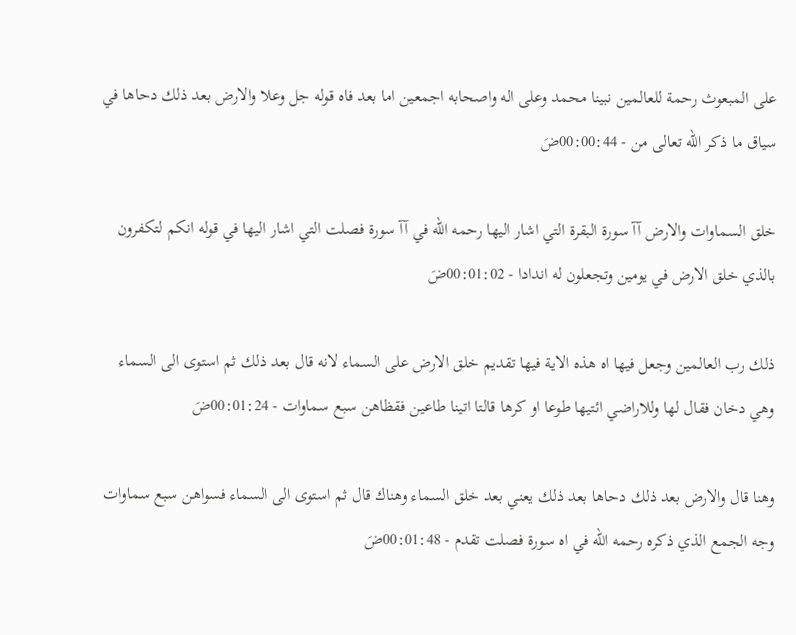على المبعوث رحمة للعالمين نبينا محمد وعلى اله واصحابه اجمعين اما بعد فاه قوله جل وعلا والارض بعد ذلك دحاها في سياق ما ذكر الله تعالى من - 00:00:44ضَ

خلق السماوات والارض آآ سورة البقرة التي اشار اليها رحمه الله في آآ سورة فصلت التي اشار اليها في قوله انكم لتكفرون بالذي خلق الارض في يومين وتجعلون له اندادا - 00:01:02ضَ

ذلك رب العالمين وجعل فيها اه هذه الاية فيها تقديم خلق الارض على السماء لانه قال بعد ذلك ثم استوى الى السماء وهي دخان فقال لها وللاراضي ائتيها طوعا او كرها قالتا اتينا طاعين فقظاهن سبع سماوات - 00:01:24ضَ

وهنا قال والارض بعد ذلك دحاها بعد ذلك يعني بعد خلق السماء وهناك قال ثم استوى الى السماء فسواهن سبع سماوات وجه الجمع الذي ذكره رحمه الله في اه سورة فصلت تقدم - 00:01:48ضَ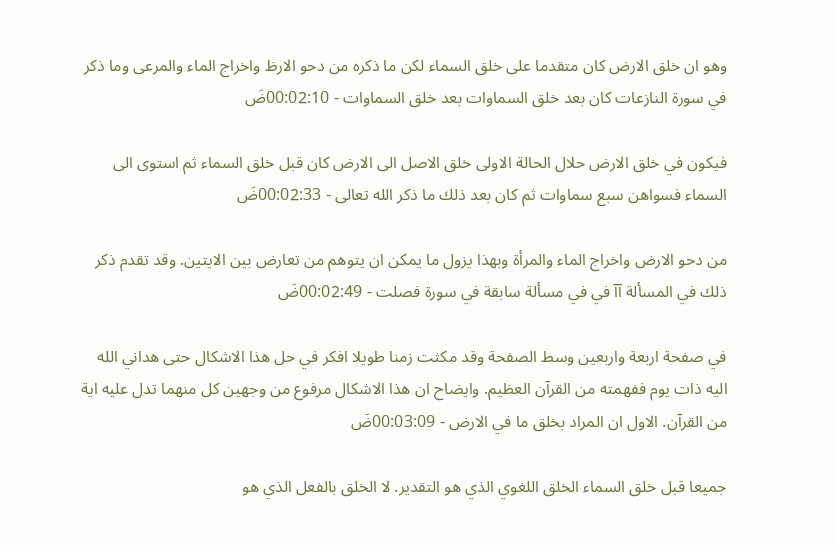وهو ان خلق الارض كان متقدما على خلق السماء لكن ما ذكره من دحو الارظ واخراج الماء والمرعى وما ذكر في سورة النازعات كان بعد خلق السماوات بعد خلق السماوات - 00:02:10ضَ

فيكون في خلق الارض حلال الحالة الاولى خلق الاصل الى الارض كان قبل خلق السماء ثم استوى الى السماء فسواهن سبع سماوات ثم كان بعد ذلك ما ذكر الله تعالى - 00:02:33ضَ

من دحو الارض واخراج الماء والمرأة وبهذا يزول ما يمكن ان يتوهم من تعارض بين الايتين. وقد تقدم ذكر ذلك في المسألة آآ في في مسألة سابقة في سورة فصلت - 00:02:49ضَ

في صفحة اربعة واربعين وسط الصفحة وقد مكثت زمنا طويلا افكر في حل هذا الاشكال حتى هداني الله اليه ذات يوم ففهمته من القرآن العظيم. وايضاح ان هذا الاشكال مرفوع من وجهين كل منهما تدل عليه اية من القرآن. الاول ان المراد بخلق ما في الارض - 00:03:09ضَ

جميعا قبل خلق السماء الخلق اللغوي الذي هو التقدير. لا الخلق بالفعل الذي هو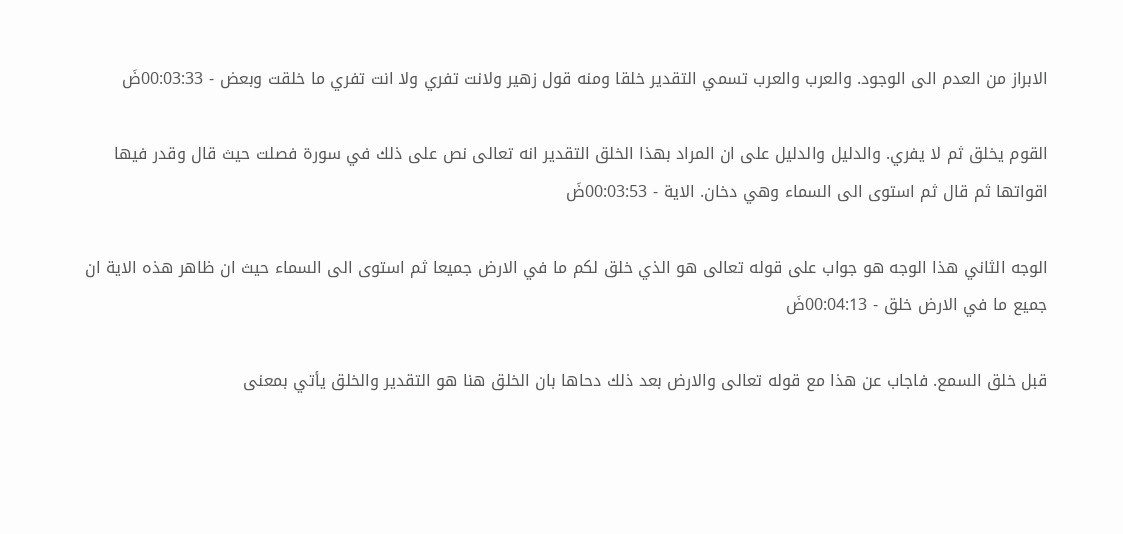الابراز من العدم الى الوجود. والعرب والعرب تسمي التقدير خلقا ومنه قول زهير ولانت تفري ولا انت تفري ما خلقت وبعض - 00:03:33ضَ

القوم يخلق ثم لا يفري. والدليل والدليل على ان المراد بهذا الخلق التقدير انه تعالى نص على ذلك في سورة فصلت حيث قال وقدر فيها اقواتها ثم قال ثم استوى الى السماء وهي دخان. الاية - 00:03:53ضَ

الوجه الثاني هذا الوجه هو جواب على قوله تعالى هو الذي خلق لكم ما في الارض جميعا ثم استوى الى السماء حيث ان ظاهر هذه الاية ان جميع ما في الارض خلق - 00:04:13ضَ

قبل خلق السمع. فاجاب عن هذا مع قوله تعالى والارض بعد ذلك دحاها بان الخلق هنا هو التقدير والخلق يأتي بمعنى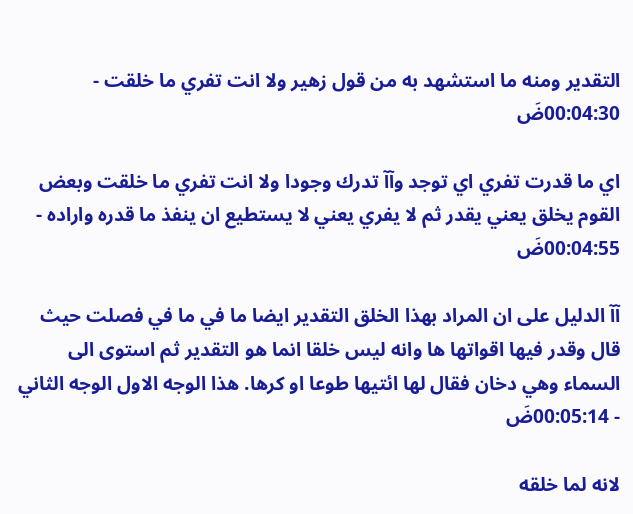التقدير ومنه ما استشهد به من قول زهير ولا انت تفري ما خلقت - 00:04:30ضَ

اي ما قدرت تفري اي توجد وآآ تدرك وجودا ولا انت تفري ما خلقت وبعض القوم يخلق يعني يقدر ثم لا يفري يعني لا يستطيع ان ينفذ ما قدره واراده - 00:04:55ضَ

آآ الدليل على ان المراد بهذا الخلق التقدير ايضا ما في ما في فصلت حيث قال وقدر فيها اقواتها ها وانه ليس خلقا انما هو التقدير ثم استوى الى السماء وهي دخان فقال لها ائتيها طوعا او كرها. هذا الوجه الاول الوجه الثاني - 00:05:14ضَ

لانه لما خلقه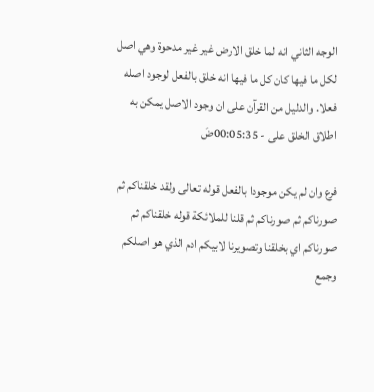الوجه الثاني انه لما خلق الارض غير غير مدحوة وهي اصل لكل ما فيها كان كل ما فيها انه خلق بالفعل لوجود اصله فعلا. والدليل من القرآن على ان وجود الاصل يمكن به اطلاق الخلق على - 00:05:35ضَ

فرع وان لم يكن موجودا بالفعل قوله تعالى ولقد خلقناكم ثم صورناكم ثم صورناكم ثم قلنا للملائكة قوله خلقناكم ثم صورناكم اي بخلقنا وتصويرنا لابيكم ادم الذي هو اصلكم وجمع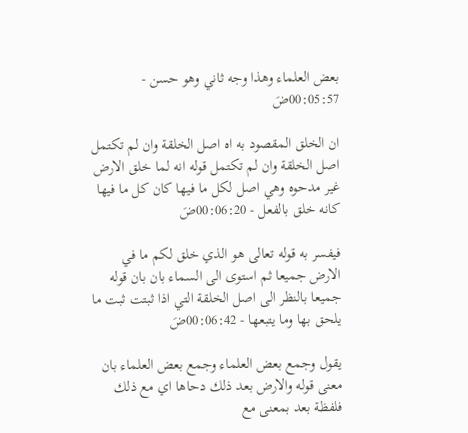بعض العلماء وهذا وجه ثاني وهو حسن - 00:05:57ضَ

ان الخلق المقصود به اه اصل الخلقة وان لم تكتمل اصل الخلقة وان لم تكتمل قوله انه لما خلق الارض غير مدحوه وهي اصل لكل ما فيها كان كل ما فيها كانه خلق بالفعل - 00:06:20ضَ

فيفسر به قوله تعالى هو الذي خلق لكم ما في الارض جميعا ثم استوى الى السماء بان بان قوله جميعا بالنظر الى اصل الخلقة التي اذا ثبتت ثبت ما يلحق بها وما يتبعها - 00:06:42ضَ

يقول وجمع بعض العلماء وجمع بعض العلماء بان معنى قوله والارض بعد ذلك دحاها اي مع ذلك فلفظة بعد بمعنى مع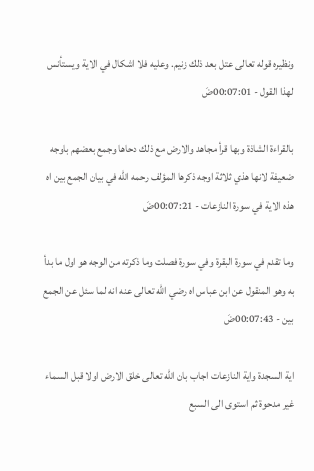ونظيره قوله تعالى عتل بعد ذلك زنيم. وعليه فلا اشكال في الاية ويستأنس لهذا القول - 00:07:01ضَ

بالقراءة الشاذة وبها قرأ مجاهد والارض مع ذلك دحاها وجمع بعضهم باوجه ضعيفة لانها هذي ثلاثة اوجه ذكرها المؤلف رحمه الله في بيان الجمع بين اه هذه الاية في سورة النازعات - 00:07:21ضَ

وما تقدم في سورة البقرة وفي سورة فصلت وما ذكرته من الوجه هو اول ما بدأ به وهو المنقول عن ابن عباس اه رضي الله تعالى عنه انه لما سئل عن الجمع بين - 00:07:43ضَ

اية السجدة واية النازعات اجاب بان الله تعالى خلق الارض اولا قبل السماء غير مدحوة ثم استوى الى السبع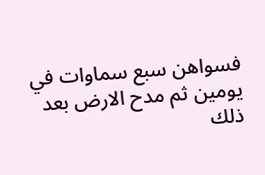فسواهن سبع سماوات في يومين ثم مدح الارض بعد ذلك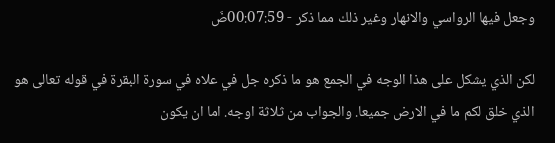وجعل فيها الرواسي والانهار وغير ذلك مما ذكر - 00:07:59ضَ

لكن الذي يشكل على هذا الوجه في الجمع هو ما ذكره جل في علاه في سورة البقرة في قوله تعالى هو الذي خلق لكم ما في الارض جميعا. والجواب من ثلاثة اوجه. اما ان يكون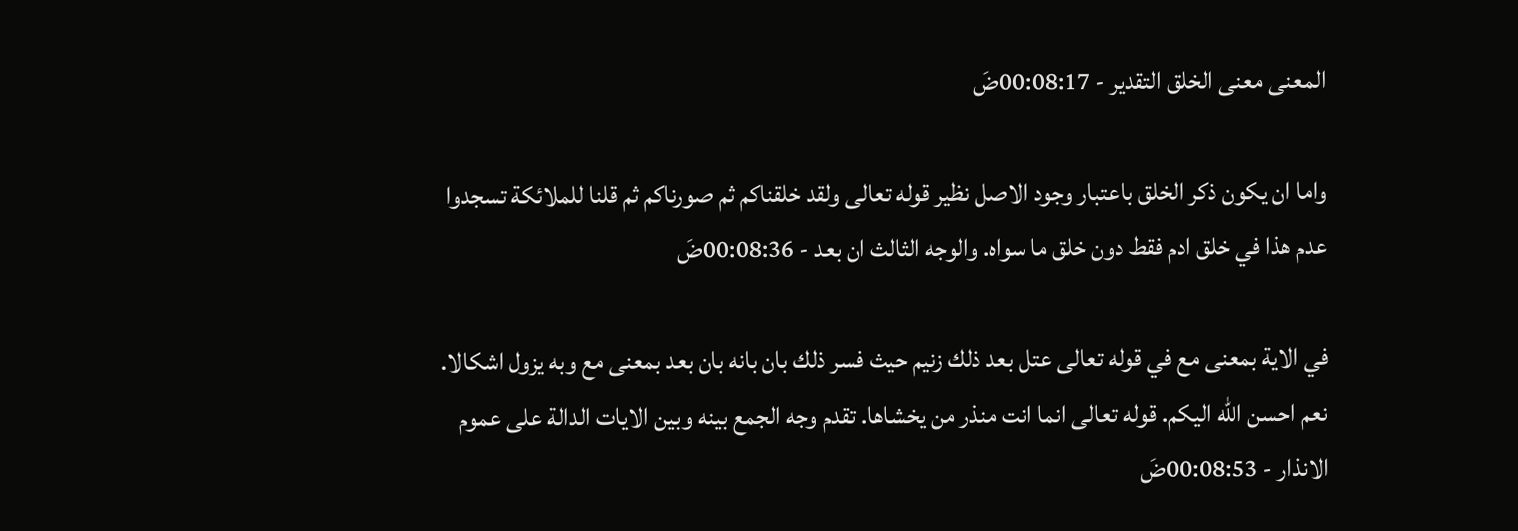المعنى معنى الخلق التقدير - 00:08:17ضَ

واما ان يكون ذكر الخلق باعتبار وجود الاصل نظير قوله تعالى ولقد خلقناكم ثم صورناكم ثم قلنا للملائكة تسجدوا عدم هذا في خلق ادم فقط دون خلق ما سواه. والوجه الثالث ان بعد - 00:08:36ضَ

في الاية بمعنى مع في قوله تعالى عتل بعد ذلك زنيم حيث فسر ذلك بان بانه بان بعد بمعنى مع وبه يزول اشكالا. نعم احسن الله اليكم. قوله تعالى انما انت منذر من يخشاها. تقدم وجه الجمع بينه وبين الايات الدالة على عموم الانذار - 00:08:53ضَ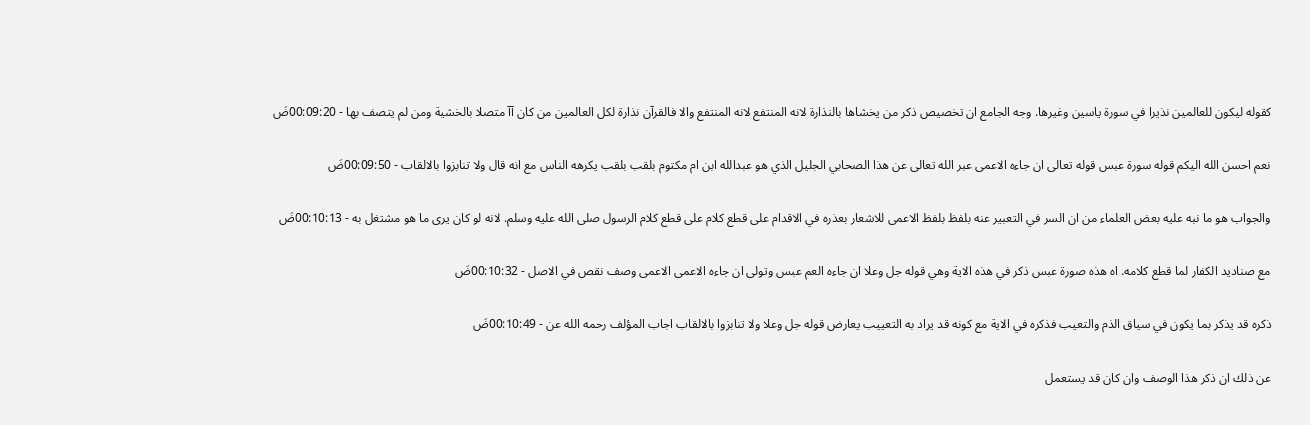كقوله ليكون للعالمين نذيرا في سورة ياسين وغيرها. وجه الجامع ان تخصيص ذكر من يخشاها بالنذارة لانه المنتفع لانه المنتفع والا فالقرآن نذارة لكل العالمين من كان آآ متصلا بالخشية ومن لم يتصف بها - 00:09:20ضَ

نعم احسن الله اليكم قوله سورة عبس قوله تعالى ان جاءه الاعمى عبر الله تعالى عن هذا الصحابي الجليل الذي هو عبدالله ابن ام مكتوم بلقب بلقب يكرهه الناس مع انه قال ولا تنابزوا بالالقاب - 00:09:50ضَ

والجواب هو ما نبه عليه بعض العلماء من ان السر في التعبير عنه بلفظ بلفظ الاعمى للاشعار بعذره في الاقدام على قطع كلام على قطع كلام الرسول صلى الله عليه وسلم. لانه لو كان يرى ما هو مشتغل به - 00:10:13ضَ

مع صناديد الكفار لما قطع كلامه. اه هذه صورة عبس ذكر في هذه الاية وهي قوله جل وعلا ان جاءه العم عبس وتولى ان جاءه الاعمى الاعمى وصف نقص في الاصل - 00:10:32ضَ

ذكره قد يذكر بما يكون في سياق الذم والتعيب فذكره في الاية مع كونه قد يراد به التعييب يعارض قوله جل وعلا ولا تنابزوا بالالقاب اجاب المؤلف رحمه الله عن - 00:10:49ضَ

عن ذلك ان ذكر هذا الوصف وان كان قد يستعمل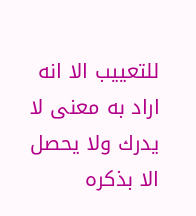للتعييب الا انه اراد به معنى لا يدرك ولا يحصل الا بذكره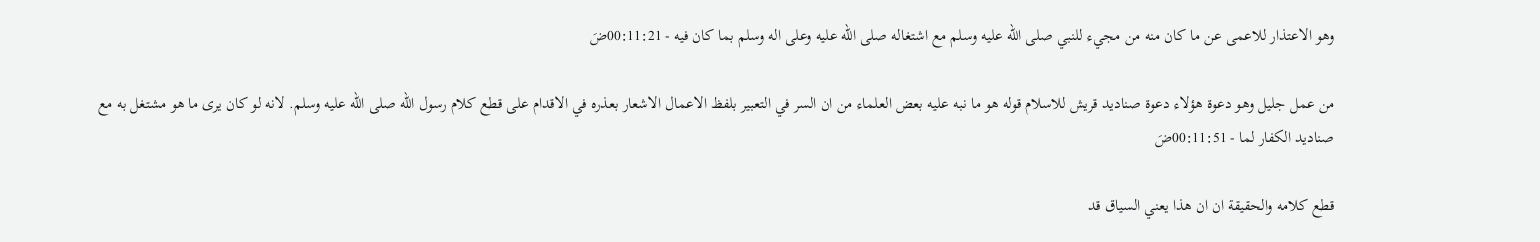وهو الاعتذار للاعمى عن ما كان منه من مجيء للنبي صلى الله عليه وسلم مع اشتغاله صلى الله عليه وعلى اله وسلم بما كان فيه - 00:11:21ضَ

من عمل جليل وهو دعوة هؤلاء دعوة صناديد قريش للاسلام قوله هو ما نبه عليه بعض العلماء من ان السر في التعبير بلفظ الاعمال الاشعار بعذره في الاقدام على قطع كلام رسول الله صلى الله عليه وسلم. لانه لو كان يرى ما هو مشتغل به مع صناديد الكفار لما - 00:11:51ضَ

قطع كلامه والحقيقة ان ان هذا يعني السياق قد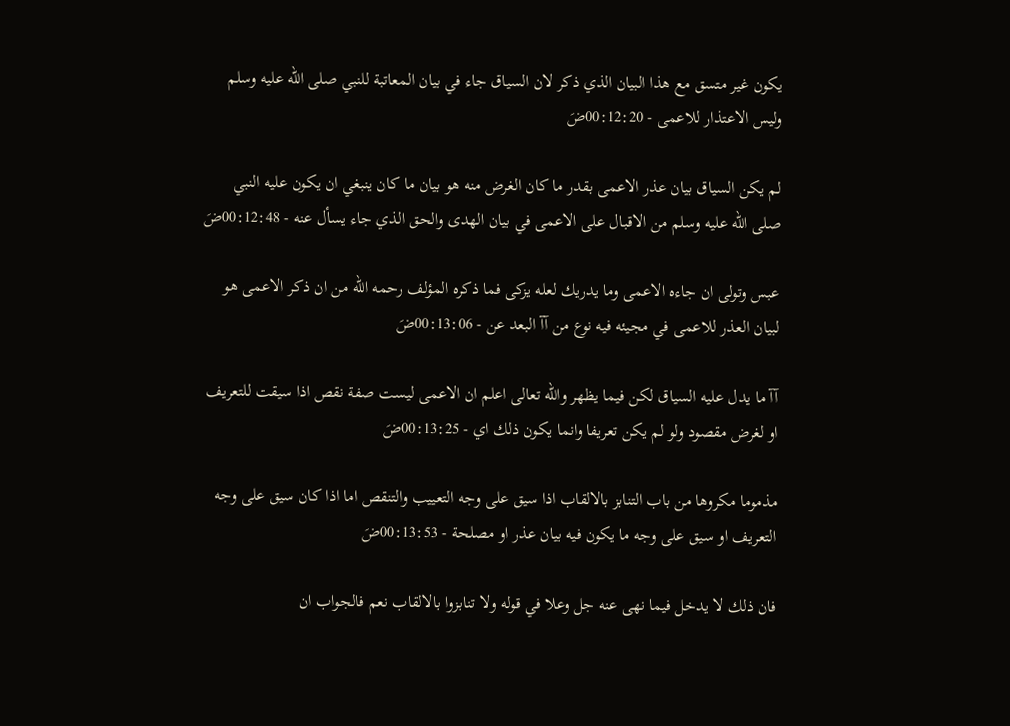يكون غير متسق مع هذا البيان الذي ذكر لان السياق جاء في بيان المعاتبة للنبي صلى الله عليه وسلم وليس الاعتذار للاعمى - 00:12:20ضَ

لم يكن السياق بيان عذر الاعمى بقدر ما كان الغرض منه هو بيان ما كان ينبغي ان يكون عليه النبي صلى الله عليه وسلم من الاقبال على الاعمى في بيان الهدى والحق الذي جاء يسأل عنه - 00:12:48ضَ

عبس وتولى ان جاءه الاعمى وما يدريك لعله يزكى فما ذكره المؤلف رحمه الله من ان ذكر الاعمى هو لبيان العذر للاعمى في مجيئه فيه نوع من آآ البعد عن - 00:13:06ضَ

آآ ما يدل عليه السياق لكن فيما يظهر والله تعالى اعلم ان الاعمى ليست صفة نقص اذا سيقت للتعريف او لغرض مقصود ولو لم يكن تعريفا وانما يكون ذلك اي - 00:13:25ضَ

مذموما مكروها من باب التنابز بالالقاب اذا سيق على وجه التعييب والتنقص اما اذا كان سيق على وجه التعريف او سيق على وجه ما يكون فيه بيان عذر او مصلحة - 00:13:53ضَ

فان ذلك لا يدخل فيما نهى عنه جل وعلا في قوله ولا تنابزوا بالالقاب نعم فالجواب ان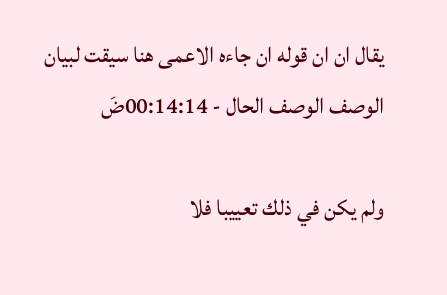يقال ان ان قوله ان جاءه الاعمى هنا سيقت لبيان الوصف الوصف الحال - 00:14:14ضَ

ولم يكن في ذلك تعييبا فلا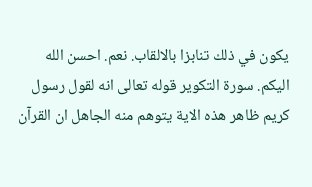يكون في ذلك تنابزا بالالقاب. نعم. احسن الله اليكم. سورة التكوير قوله تعالى انه لقول رسول كريم ظاهر هذه الاية يتوهم منه الجاهل ان القرآن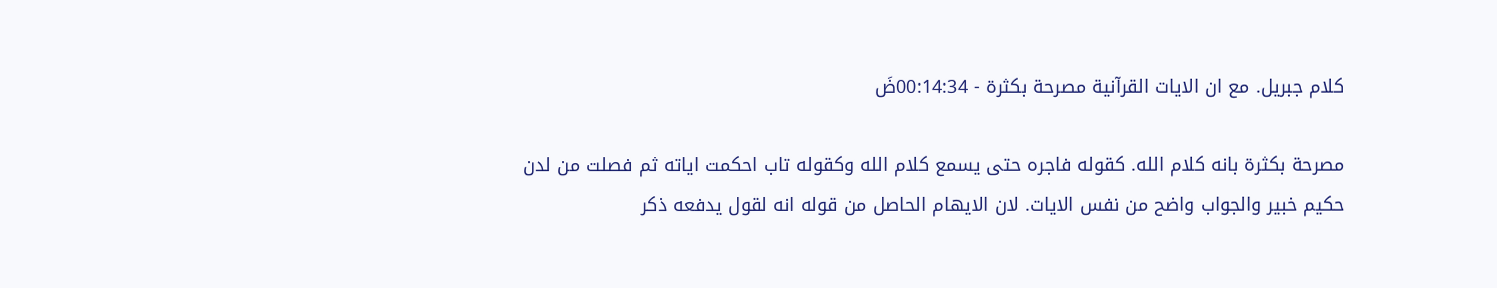كلام جبريل. مع ان الايات القرآنية مصرحة بكثرة - 00:14:34ضَ

مصرحة بكثرة بانه كلام الله. كقوله فاجره حتى يسمع كلام الله وكقوله تاب احكمت اياته ثم فصلت من لدن حكيم خبير والجواب واضح من نفس الايات. لان الايهام الحاصل من قوله انه لقول يدفعه ذكر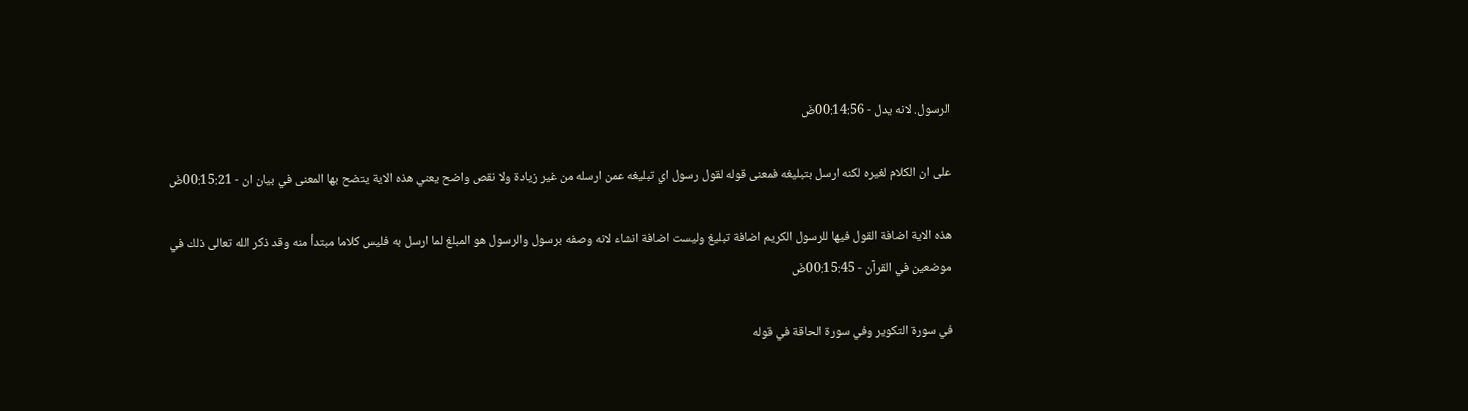الرسول. لانه يدل - 00:14:56ضَ

على ان الكلام لغيره لكنه ارسل بتبليغه فمعنى قوله لقول رسول اي تبليغه عمن ارسله من غير زيادة ولا نقص واضح يعني هذه الاية يتضح بها المعنى في بيان ان - 00:15:21ضَ

هذه الاية اضافة القول فيها للرسول الكريم اضافة تبليغ وليست اضافة انشاء لانه وصفه برسول والرسول هو المبلغ لما ارسل به فليس كلاما مبتدأ منه وقد ذكر الله تعالى ذلك في موضعين في القرآن - 00:15:45ضَ

في سورة التكوير وفي سورة الحاقة في قوله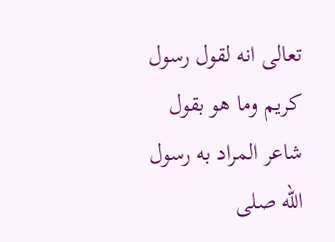تعالى انه لقول رسول كريم وما هو بقول شاعر المراد به رسول الله صلى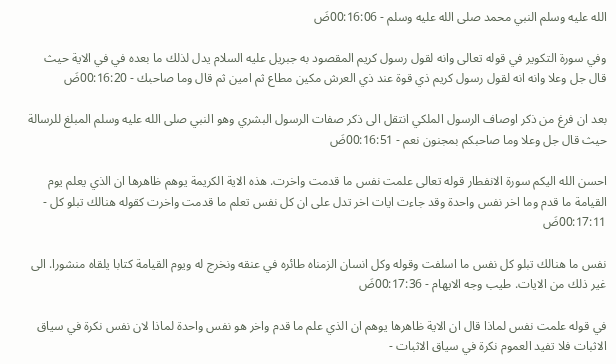الله عليه وسلم النبي محمد صلى الله عليه وسلم - 00:16:06ضَ

وفي سورة التكوير في قوله تعالى وانه لقول رسول كريم المقصود به جبريل عليه السلام يدل لذلك ما بعده في في الاية حيث قال جل وعلا وانه انه لقول رسول كريم ذي قوة عند ذي العرش مكين مطاع ثم امين ثم قال وما صاحبك - 00:16:20ضَ

بعد ان فرغ من ذكر اوصاف الرسول الملكي انتقل الى ذكر صفات الرسول البشري وهو النبي صلى الله عليه وسلم المبلغ للرسالة حيث قال جل وعلا وما صاحبكم بمجنون نعم - 00:16:51ضَ

احسن الله اليكم سورة الانفطار قوله تعالى علمت نفس ما قدمت واخرت. هذه الاية الكريمة يوهم ظاهرها ان الذي يعلم يوم القيامة ما قدم وما اخر نفس واحدة وقد جاءت ايات اخر تدل على ان كل نفس تعلم ما قدمت واخرت كقوله هنالك تبلو كل - 00:17:11ضَ

نفس ما هنالك تبلو كل نفس ما اسلفت وقوله وكل انسان الزمناه طائره في عنقه ونخرج له ويوم القيامة كتابا يلقاه منشورا. الى غير ذلك من الايات. طيب وجه الايهام - 00:17:36ضَ

في قوله علمت نفس لماذا قال ان الاية ظاهرها يوهم ان الذي علم ما قدم واخر هو نفس واحدة لماذا لان نفس نكرة في سياق الاثبات فلا تفيد العموم نكرة في سياق الاثبات -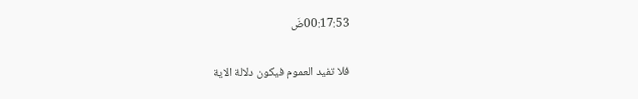00:17:53ضَ

فلا تفيد العموم فيكون دلالة الاية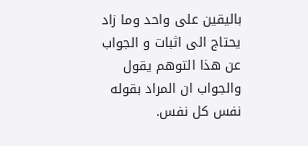باليقين على واحد وما زاد يحتاج الى اثبات و الجواب عن هذا التوهم يقول والجواب ان المراد بقوله نفس كل نفس.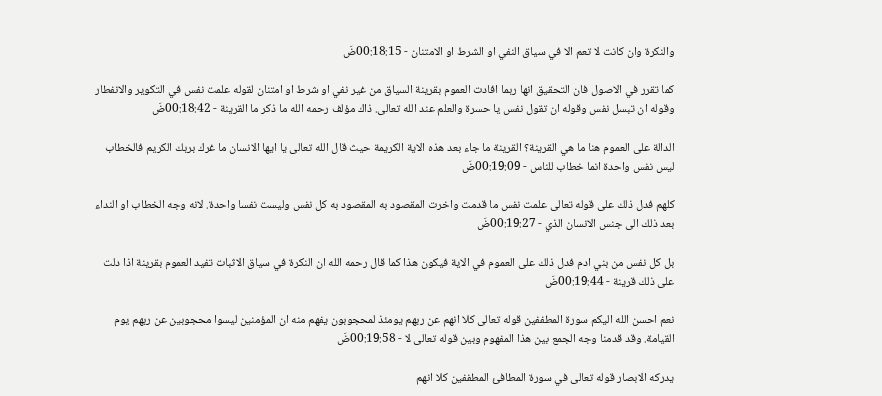والنكرة وان كانت لا تعم الا في سياق النفي او الشرط او الامتنان - 00:18:15ضَ

كما تقرر في الاصول فان التحقيق انها ربما افادت العموم بقرينة السياق من غير نفي او شرط او امتنان لقوله علمت نفس في التكوير والانفطار وقوله ان تبسل نفس وقوله ان تقول نفس يا حسرة والعلم عند الله تعالى. ذاك مؤلف رحمه الله ما ذكر ما القرينة - 00:18:42ضَ

الدالة على العموم هنا ما هي القرينة؟ القرينة ما جاء بعد هذه الاية الكريمة حيث قال الله تعالى يا ايها الانسان ما غرك بربك الكريم فالخطاب ليس نفس واحدة انما خطاب للناس - 00:19:09ضَ

كلهم فدل ذلك على قوله تعالى علمت نفس ما قدمت واخرت المقصود به المقصود به كل نفس وليست نفسا واحدة. لانه وجه الخطاب او النداء بعد ذلك الى جنس الانسان الذي - 00:19:27ضَ

بل كل نفس من بني ادم فدل ذلك على العموم في الاية فيكون هذا كما قال رحمه الله ان النكرة في سياق الاثبات تفيد العموم بقرينة اذا دلت على ذلك قرينة - 00:19:44ضَ

نعم احسن الله اليكم سورة المطففين قوله تعالى كلا انهم عن ربهم يومئذ لمحجوبون يفهم منه ان المؤمنين ليسوا محجوبين عن ربهم يوم القيامة. وقد قدمنا وجه الجمع بين هذا المفهوم وبين قوله تعالى لا - 00:19:58ضَ

يدركه الابصار قوله تعالى في سورة المطافئ المطففين كلا انهم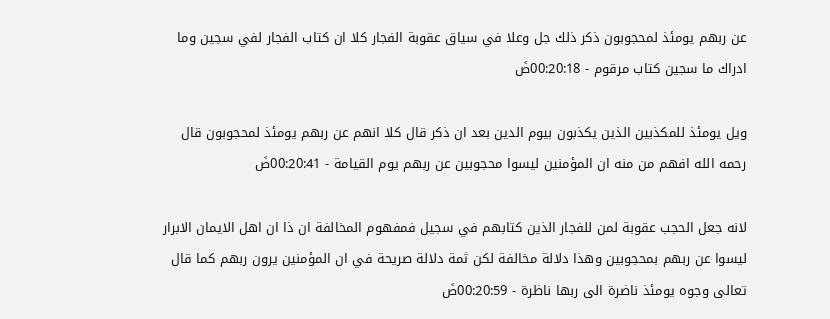عن ربهم يومئذ لمحجوبون ذكر ذلك جل وعلا في سياق عقوبة الفجار كلا ان كتاب الفجار لفي سجين وما ادراك ما سجين كتاب مرقوم - 00:20:18ضَ

ويل يومئذ للمكذبين الذين يكذبون بيوم الدين بعد ان ذكر قال كلا انهم عن ربهم يومئذ لمحجوبون قال رحمه الله افهم من منه ان المؤمنين ليسوا محجوبين عن ربهم يوم القيامة - 00:20:41ضَ

لانه جعل الحجب عقوبة لمن للفجار الذين كتابهم في سجيل فمفهوم المخالفة ان ذا ان اهل الايمان الابرار ليسوا عن ربهم بمحجوبين وهذا دلالة مخالفة لكن ثمة دلالة صريحة في ان المؤمنين يرون ربهم كما قال تعالى وجوه يومئذ ناضرة الى ربها ناظرة - 00:20:59ضَ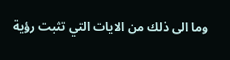وما الى ذلك من الايات التي تثبت رؤية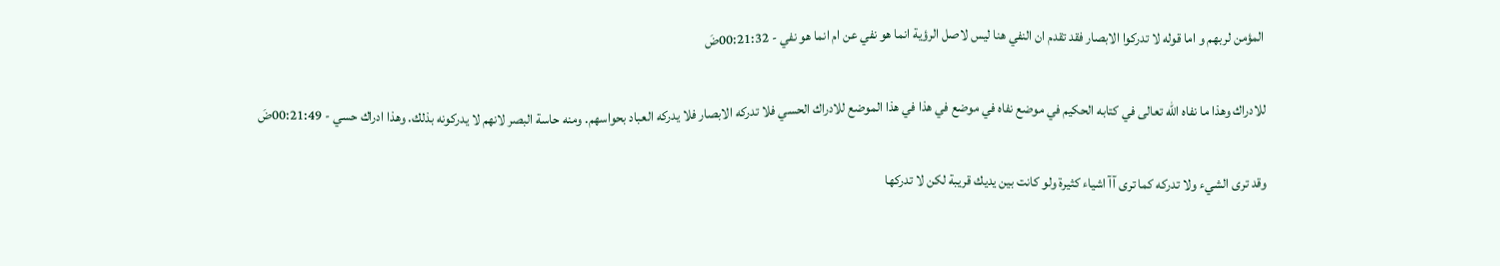المؤمن لربهم و اما قوله لا تدركوا الابصار فقد تقدم ان النفي هنا ليس لاصل الرؤية انما هو نفي عن ام انما هو نفي - 00:21:32ضَ

للادراك وهذا ما نفاه الله تعالى في كتابه الحكيم في موضع نفاه في موضع في هذا في هذا الموضع للادراك الحسي فلا تدركه الابصار فلا يدركه العباد بحواسهم. ومنه حاسة البصر لانهم لا يدركونه بذلك. وهذا ادراك حسي - 00:21:49ضَ

وقد ترى الشيء ولا تدركه كما ترى آآ اشياء كثيرة ولو كانت بين يديك قريبة لكن لا تدركها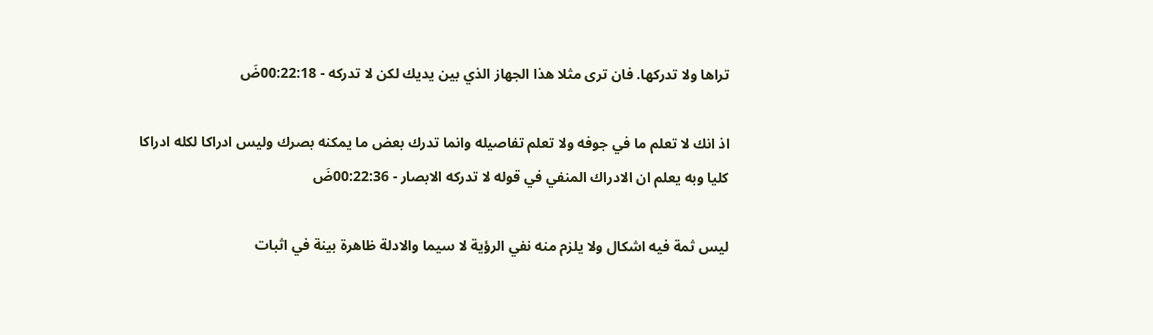تراها ولا تدركها. فان ترى مثلا هذا الجهاز الذي بين يديك لكن لا تدركه - 00:22:18ضَ

اذ انك لا تعلم ما في جوفه ولا تعلم تفاصيله وانما تدرك بعض ما يمكنه بصرك وليس ادراكا لكله ادراكا كليا وبه يعلم ان الادراك المنفي في قوله لا تدركه الابصار - 00:22:36ضَ

ليس ثمة فيه اشكال ولا يلزم منه نفي الرؤية لا سيما والادلة ظاهرة بينة في اثبات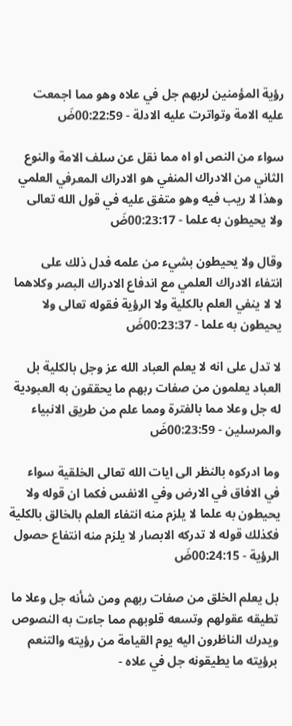رؤية المؤمنين لربهم جل في علاه وهو مما اجمعت عليه الامة وتواترت عليه الادلة - 00:22:59ضَ

سواء من النص او اه مما نقل عن سلف الامة والنوع الثاني من الادراك المنفي هو الادراك المعرفي العلمي وهذا لا ريب فيه وهو متفق عليه في قول الله تعالى ولا يحيطون به علما - 00:23:17ضَ

وقال ولا يحيطون بشيء من علمه فدل ذلك على انتفاء الادراك العلمي مع اندفاع الادراك البصر وكلاهما لا لا ينفي العلم بالكلية ولا الرؤية فقوله تعالى ولا يحيطون به علما - 00:23:37ضَ

لا تدل على انه لا يعلم العباد الله عز وجل بالكلية بل العباد يعلمون من صفات ربهم ما يحققون به العبودية له جل وعلا مما بالفترة ومما علم من طريق الانبياء والمرسلين - 00:23:59ضَ

وما ادركوه بالنظر الى ايات الله تعالى الخلقية سواء في الافاق في الارض وفي الانفس فكما ان قوله ولا يحيطون به علما لا يلزم منه انتفاء العلم بالخالق بالكلية فكذلك قوله لا تدركه الابصار لا يلزم منه انتفاع حصول الرؤية - 00:24:15ضَ

بل يعلم الخلق من صفات ربهم ومن شأنه جل وعلا ما تطيقه عقولهم وتسعه قلوبهم مما جاءت به النصوص ويدرك الناظرون اليه يوم القيامة من رؤيته والتنعم برؤيته ما يطيقونه جل في علاه -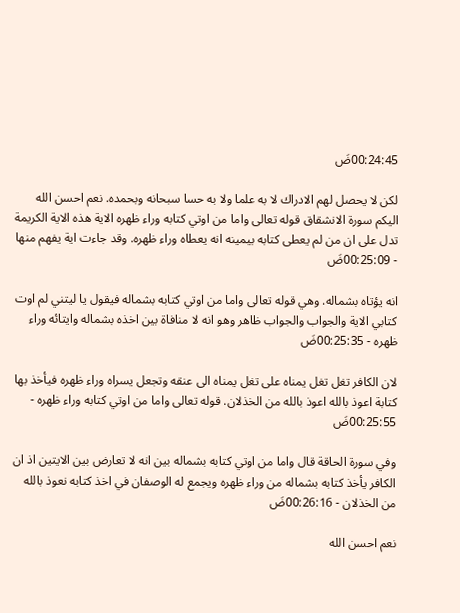00:24:45ضَ

لكن لا يحصل لهم الادراك لا به علما ولا به حسا سبحانه وبحمده. نعم احسن الله اليكم سورة الانشقاق قوله تعالى واما من اوتي كتابه وراء ظهره الاية هذه الاية الكريمة تدل على ان من لم يعطى كتابه بيمينه انه يعطاه وراء ظهره. وقد جاءت اية يفهم منها - 00:25:09ضَ

انه يؤتاه بشماله. وهي قوله تعالى واما من اوتي كتابه بشماله فيقول يا ليتني لم اوت كتابي الاية والجواب والجواب ظاهر وهو انه لا منافاة بين اخذه بشماله وايتائه وراء ظهره - 00:25:35ضَ

لان الكافر تغل تغل يمناه على تغل يمناه الى عنقه وتجعل يسراه وراء ظهره فيأخذ بها كتابة اعوذ بالله اعوذ بالله من الخذلان. قوله تعالى واما من اوتي كتابه وراء ظهره - 00:25:55ضَ

وفي سورة الحاقة قال واما من اوتي كتابه بشماله بين انه لا تعارض بين الايتين اذ ان الكافر يأخذ كتابه بشماله من وراء ظهره ويجمع له الوصفان في اخذ كتابه نعوذ بالله من الخذلان - 00:26:16ضَ

نعم احسن الله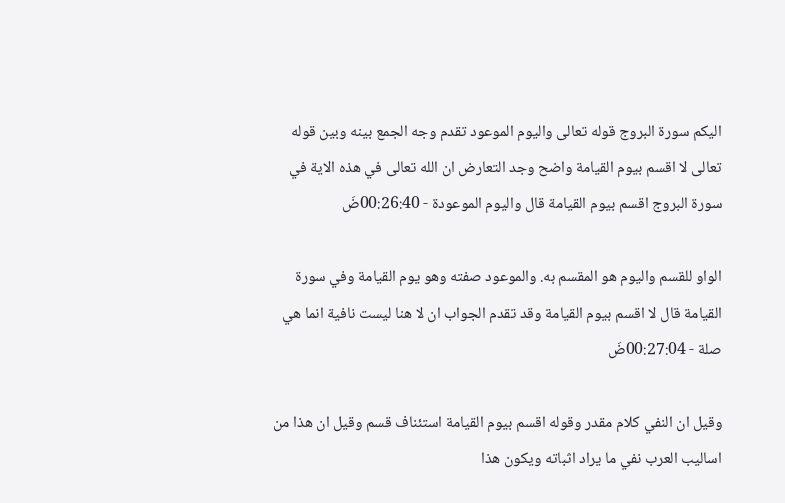اليكم سورة البروج قوله تعالى واليوم الموعود تقدم وجه الجمع بينه وبين قوله تعالى لا اقسم بيوم القيامة واضح وجد التعارض ان الله تعالى في هذه الاية في سورة البروج اقسم بيوم القيامة قال واليوم الموعودة - 00:26:40ضَ

الواو للقسم واليوم هو المقسم به. والموعود صفته وهو يوم القيامة وفي سورة القيامة قال لا اقسم بيوم القيامة وقد تقدم الجواب ان لا هنا ليست نافية انما هي صلة - 00:27:04ضَ

وقيل ان النفي كلام مقدر وقوله اقسم بيوم القيامة استئناف قسم وقيل ان هذا من اساليب العرب نفي ما يراد اثباته ويكون هذا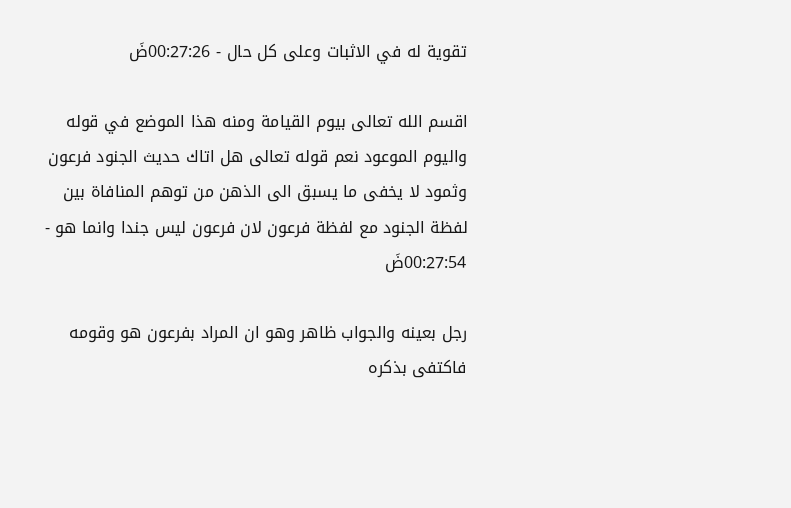تقوية له في الاثبات وعلى كل حال - 00:27:26ضَ

اقسم الله تعالى بيوم القيامة ومنه هذا الموضع في قوله واليوم الموعود نعم قوله تعالى هل اتاك حديث الجنود فرعون وثمود لا يخفى ما يسبق الى الذهن من توهم المنافاة بين لفظة الجنود مع لفظة فرعون لان فرعون ليس جندا وانما هو - 00:27:54ضَ

رجل بعينه والجواب ظاهر وهو ان المراد بفرعون هو وقومه فاكتفى بذكره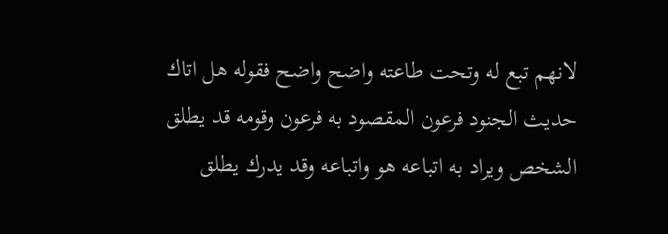لانهم تبع له وتحت طاعته واضح واضح فقوله هل اتاك حديث الجنود فرعون المقصود به فرعون وقومه قد يطلق الشخص ويراد به اتباعه هو واتباعه وقد يدرك يطلق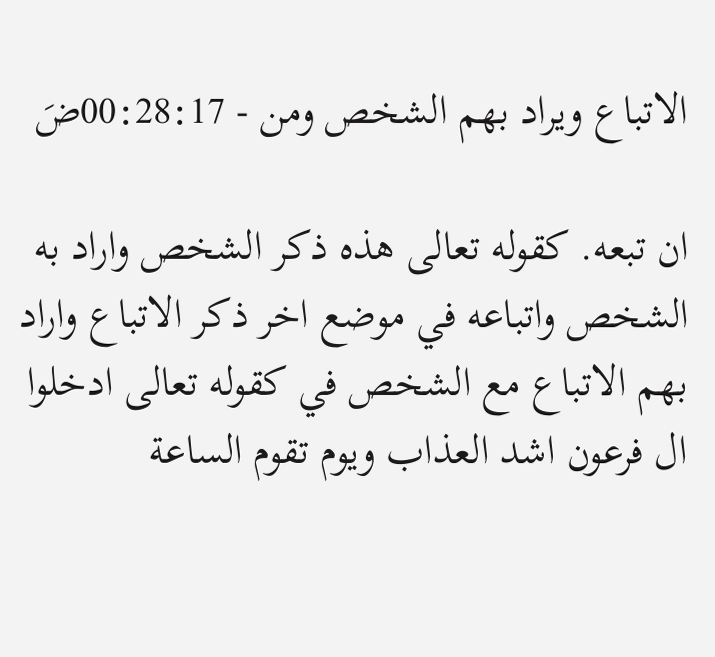الاتباع ويراد بهم الشخص ومن - 00:28:17ضَ

ان تبعه. كقوله تعالى هذه ذكر الشخص واراد به الشخص واتباعه في موضع اخر ذكر الاتباع واراد بهم الاتباع مع الشخص في كقوله تعالى ادخلوا ال فرعون اشد العذاب ويوم تقوم الساعة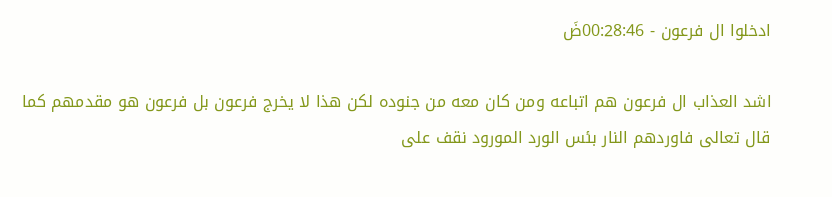ادخلوا ال فرعون - 00:28:46ضَ

اشد العذاب ال فرعون هم اتباعه ومن كان معه من جنوده لكن هذا لا يخرج فرعون بل فرعون هو مقدمهم كما قال تعالى فاوردهم النار بئس الورد المورود نقف على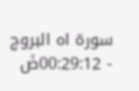سورة اه البروج - 00:29:12ضَ